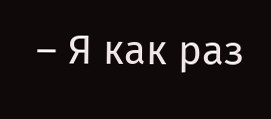– Я как раз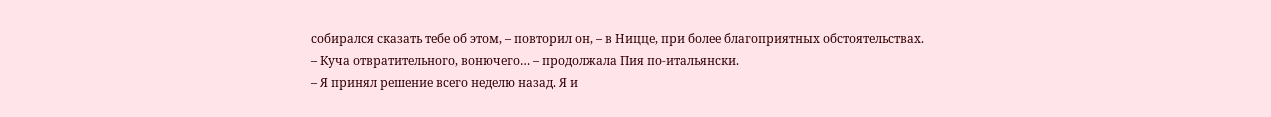собирался сказать тебе об этом, – повторил он, – в Ницце, при более благоприятных обстоятельствах.
– Куча отвратительного, вонючего… – продолжала Пия по-итальянски.
– Я принял решение всего неделю назад. Я и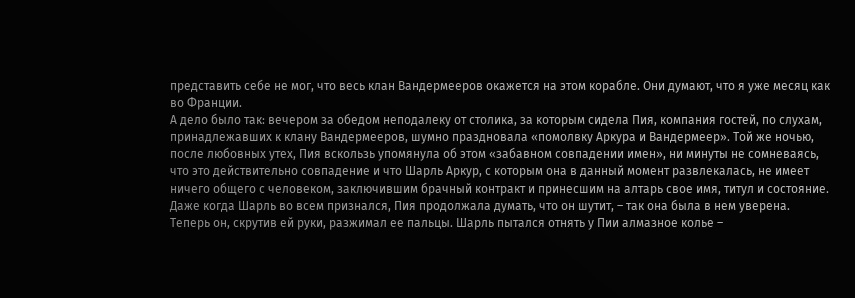представить себе не мог, что весь клан Вандермееров окажется на этом корабле. Они думают, что я уже месяц как во Франции.
А дело было так: вечером за обедом неподалеку от столика, за которым сидела Пия, компания гостей, по слухам, принадлежавших к клану Вандермееров, шумно праздновала «помолвку Аркура и Вандермеер». Той же ночью, после любовных утех, Пия вскользь упомянула об этом «забавном совпадении имен», ни минуты не сомневаясь, что это действительно совпадение и что Шарль Аркур, с которым она в данный момент развлекалась, не имеет ничего общего с человеком, заключившим брачный контракт и принесшим на алтарь свое имя, титул и состояние.
Даже когда Шарль во всем признался, Пия продолжала думать, что он шутит, – так она была в нем уверена.
Теперь он, скрутив ей руки, разжимал ее пальцы. Шарль пытался отнять у Пии алмазное колье –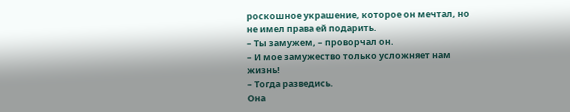роскошное украшение, которое он мечтал, но не имел права ей подарить.
– Ты замужем, – проворчал он.
– И мое замужество только усложняет нам жизнь!
– Тогда разведись.
Она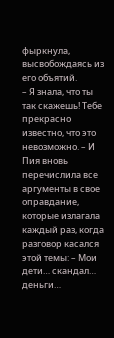фыркнула, высвобождаясь из его объятий.
– Я знала, что ты так скажешь! Тебе прекрасно известно, что это невозможно. – И Пия вновь перечислила все аргументы в свое оправдание, которые излагала каждый раз, когда разговор касался этой темы: – Мои дети… скандал… деньги…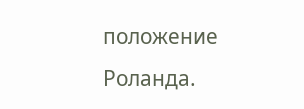положение Роланда.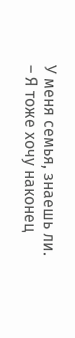У меня семья, знаешь ли.
– Я тоже хочу наконец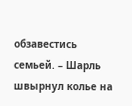обзавестись семьей. – Шарль швырнул колье на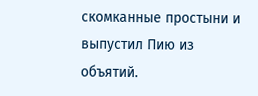скомканные простыни и выпустил Пию из объятий.